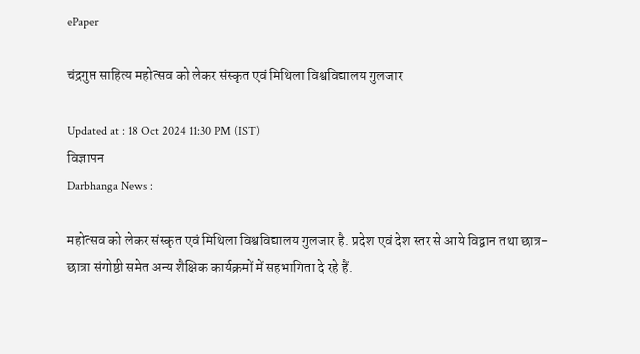ePaper

चंद्रगुप्त साहित्य महोत्सव को लेकर संस्कृत एवं मिथिला विश्वविद्यालय गुलजार

Updated at : 18 Oct 2024 11:30 PM (IST)
विज्ञापन
Darbhanga News :

महोत्सव को लेकर संस्कृत एवं मिथिला विश्वविद्यालय गुलजार है. प्रदेश एवं देश स्तर से आये विद्वान तथा छात्र- छात्रा संगोष्ठी समेत अन्य शैक्षिक कार्यक्रमों में सहभागिता दे रहे हैं.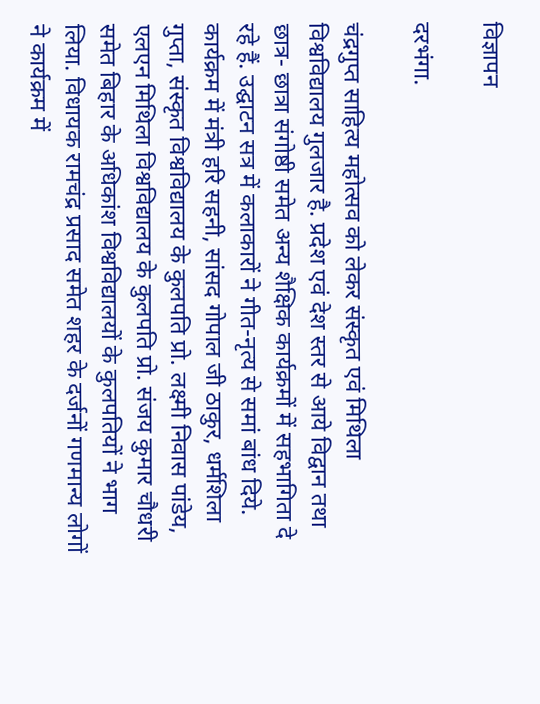विज्ञापन

दरभंगा.

चंद्रगुप्त साहित्य महोत्सव को लेकर संस्कृत एवं मिथिला विश्वविद्यालय गुलजार है. प्रदेश एवं देश स्तर से आये विद्वान तथा छात्र- छात्रा संगोष्ठी समेत अन्य शैक्षिक कार्यक्रमों में सहभागिता दे रहे हैं. उद्घाटन सत्र में कलाकारों ने गीत-नृत्य से समां बांध दिये. कार्यक्रम में मंत्री हरि सहनी, सांसद गोपाल जी ठाकुर, धर्मशिला गुप्ता, संस्कृत विश्वविद्यालय के कुलपति प्रो. लक्ष्मी निवास पांडेय, एलएन मिथिला विश्वविद्यालय के कुलपति प्रो. संजय कुमार चौधरी समेत बिहार के अधिकांश विश्वविद्यालयों के कुलपतियों ने भाग लिया. विधायक रामचंद्र प्रसाद समेत शहर के दर्जनों गणमान्य लोगों ने कार्यक्रम में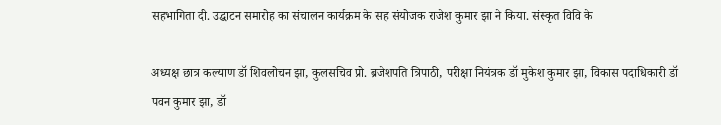सहभागिता दी. उद्घाटन समारोह का संचालन कार्यक्रम के सह संयोजक राजेश कुमार झा ने किया. संस्कृत विवि के

अध्यक्ष छात्र कल्याण डॉ शिवलोचन झा, कुलसचिव प्रो. ब्रजेशपति त्रिपाठी, परीक्षा नियंत्रक डॉ मुकेश कुमार झा, विकास पदाधिकारी डॉ पवन कुमार झा, डॉ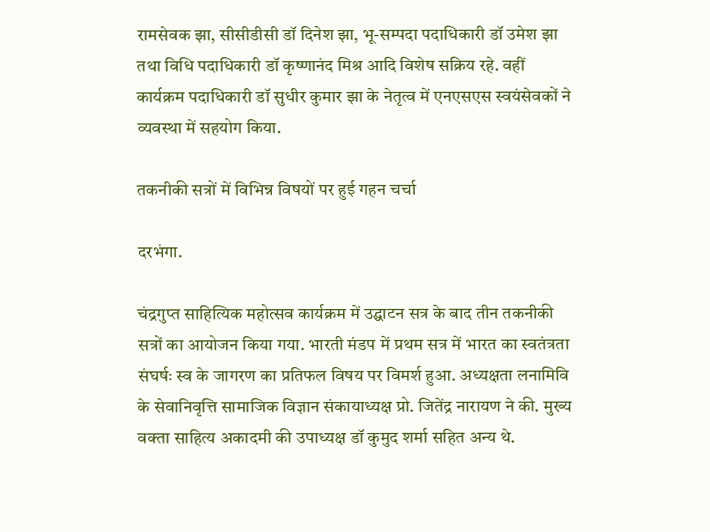रामसेवक झा, सीसीडीसी डॉ दिनेश झा, भू-सम्पदा पदाधिकारी डॉ उमेश झा तथा विधि पदाधिकारी डॉ कृष्णानंद मिश्र आदि विशेष सक्रिय रहे. वहीं कार्यक्रम पदाधिकारी डॉ सुधीर कुमार झा के नेतृत्व में एनएसएस स्वयंसेवकों ने व्यवस्था में सहयोग किया.

तकनीकी सत्रों में विभिन्न विषयों पर हुई गहन चर्चा

दरभंगा.

चंद्रगुप्त साहित्यिक महोत्सव कार्यक्रम में उद्घाटन सत्र के बाद तीन तकनीकी सत्रों का आयोजन किया गया. भारती मंडप में प्रथम सत्र में भारत का स्वतंत्रता संघर्षः स्व के जागरण का प्रतिफल विषय पर विमर्श हुआ. अध्यक्षता लनामिवि के सेवानिवृत्ति सामाजिक विज्ञान संकायाध्यक्ष प्रो. जितेंद्र नारायण ने की. मुख्य वक्ता साहित्य अकादमी की उपाध्यक्ष डॉ कुमुद शर्मा सहित अन्य थे.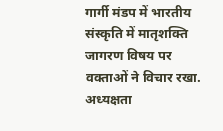गार्गी मंडप में भारतीय संस्कृति में मातृशक्ति जागरण विषय पर वक्ताओं ने विचार रखा. अध्यक्षता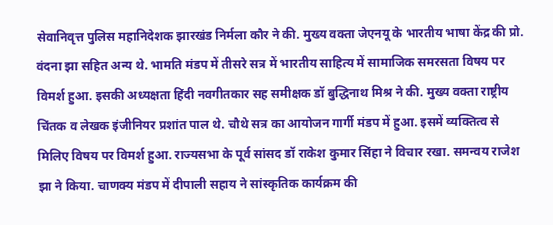सेवानिवृत्त पुलिस महानिदेशक झारखंड निर्मला कौर ने की. मुख्य वक्ता जेएनयू के भारतीय भाषा केंद्र की प्रो. वंदना झा सहित अन्य थे. भामति मंडप में तीसरे सत्र में भारतीय साहित्य में सामाजिक समरसता विषय पर विमर्श हुआ. इसकी अध्यक्षता हिंदी नवगीतकार सह समीक्षक डॉ बुद्धिनाथ मिश्र ने की. मुख्य वक्ता राष्ट्रीय चिंतक व लेखक इंजीनियर प्रशांत पाल थे. चौथे सत्र का आयोजन गार्गी मंडप में हुआ. इसमें व्यक्तित्व से मिलिए विषय पर विमर्श हुआ. राज्यसभा के पूर्व सांसद डॉ राकेश कुमार सिंहा ने विचार रखा. समन्वय राजेश झा ने किया. चाणक्य मंडप में दीपाली सहाय ने सांस्कृतिक कार्यक्रम की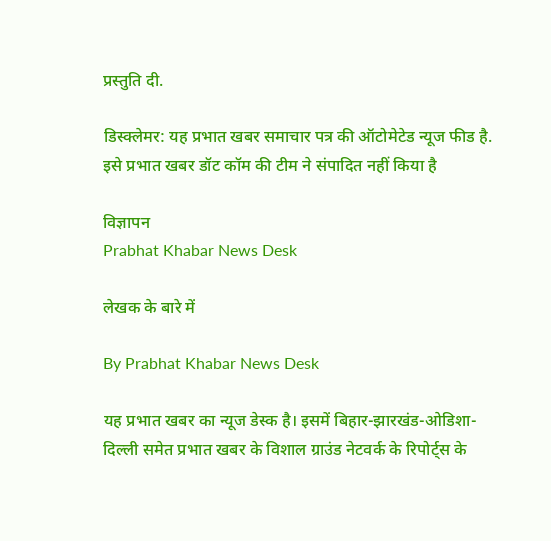प्रस्तुति दी.

डिस्क्लेमर: यह प्रभात खबर समाचार पत्र की ऑटोमेटेड न्यूज फीड है. इसे प्रभात खबर डॉट कॉम की टीम ने संपादित नहीं किया है

विज्ञापन
Prabhat Khabar News Desk

लेखक के बारे में

By Prabhat Khabar News Desk

यह प्रभात खबर का न्यूज डेस्क है। इसमें बिहार-झारखंड-ओडिशा-दिल्‍ली समेत प्रभात खबर के विशाल ग्राउंड नेटवर्क के रिपोर्ट्स के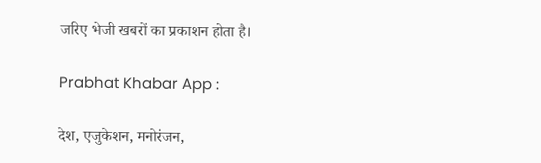जरिए भेजी खबरों का प्रकाशन होता है।

Prabhat Khabar App :

देश, एजुकेशन, मनोरंजन,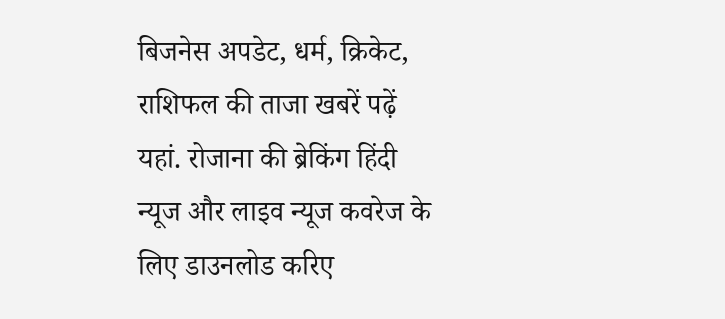बिजनेस अपडेट, धर्म, क्रिकेट, राशिफल की ताजा खबरें पढ़ें यहां. रोजाना की ब्रेकिंग हिंदी न्यूज और लाइव न्यूज कवरेज के लिए डाउनलोड करिए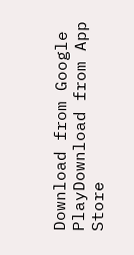Download from Google PlayDownload from App Store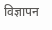विज्ञापन